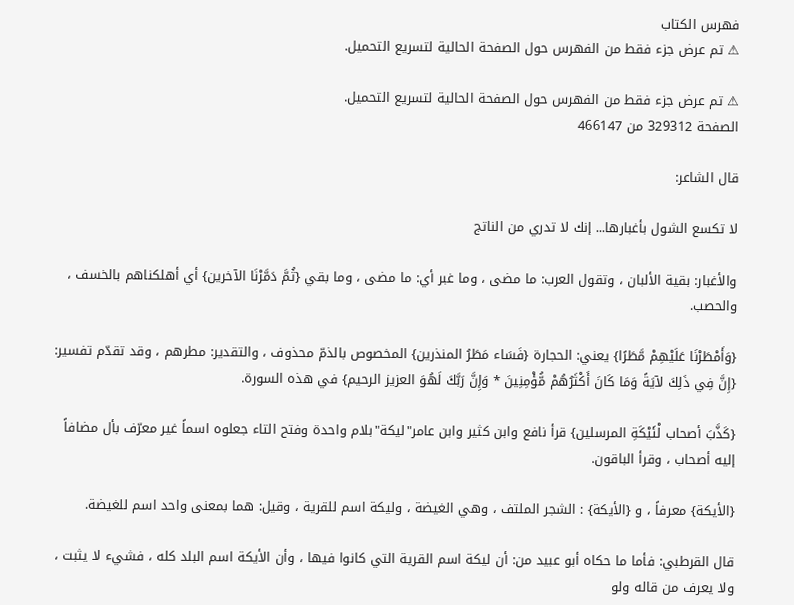فهرس الكتاب
⚠ تم عرض جزء فقط من الفهرس حول الصفحة الحالية لتسريع التحميل.

⚠ تم عرض جزء فقط من الفهرس حول الصفحة الحالية لتسريع التحميل.
الصفحة 329312 من 466147

قال الشاعر:

لا تكسع الشول بأغبارها... إنك لا تدري من الناتج

والأغبار: بقية الألبان ، وتقول العرب: ما مضى ، وما غبر أي: ما مضى ، وما بقي {ثُمَّ دَمَّرْنَا الآخرين} أي أهلكناهم بالخسف ، والحصب.

{وَأَمْطَرْنَا عَلَيْهِمْ مَّطَرًا} يعني: الحجارة {فَسَاء مَطَرُ المنذرين} المخصوص بالذمّ محذوف ، والتقدير: مطرهم ، وقد تقدّم تفسير: {إِنَّ فِي ذَلِكَ لآيَةً وَمَا كَانَ أَكْثَرُهُمْ مُّؤْمِنِينَ * وَإِنَّ رَبَّكَ لَهُوَ العزيز الرحيم} في هذه السورة.

{كَذَّبَ أصحاب لْئَيْكَةِ المرسلين} قرأ نافع وابن كثير وابن عامر"ليكة"بلام واحدة وفتح التاء جعلوه اسماً غير معرّف بأل مضافاً إليه أصحاب ، وقرأ الباقون.

{الأيكة} معرفاً ، و {الأيكة} : الشجر الملتف ، وهي الغيضة ، وليكة اسم للقرية ، وقيل: هما بمعنى واحد اسم للغيضة.

قال القرطبي: فأما ما حكاه أبو عبيد من: أن ليكة اسم القرية التي كانوا فيها ، وأن الأيكة اسم البلد كله ، فشيء لا يثبت ، ولا يعرف من قاله ولو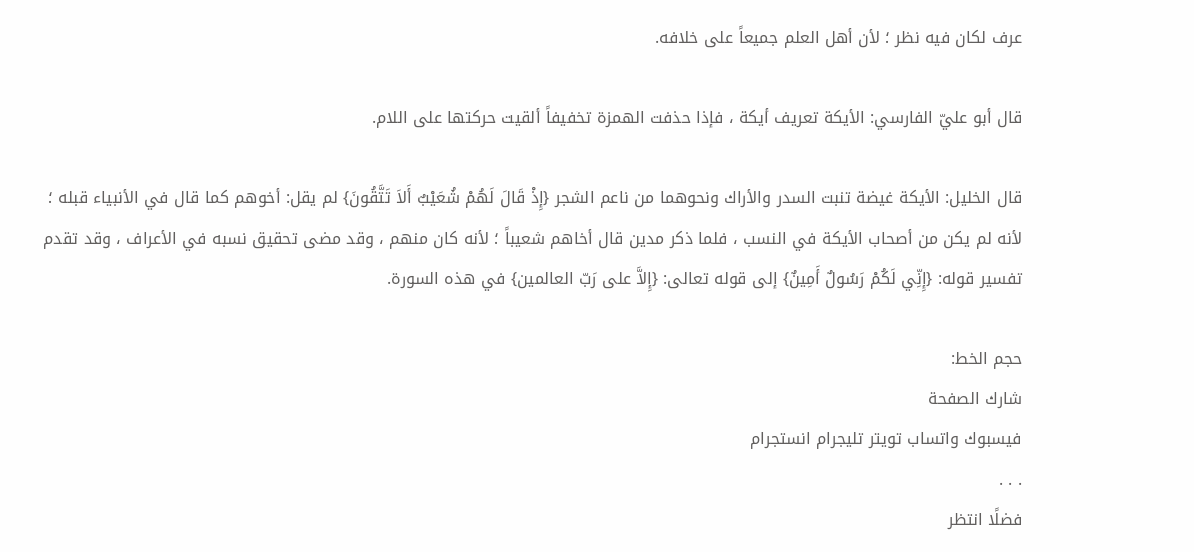عرف لكان فيه نظر ؛ لأن أهل العلم جميعاً على خلافه.

قال أبو عليّ الفارسي: الأيكة تعريف أيكة ، فإذا حذفت الهمزة تخفيفاً ألقيت حركتها على اللام.

قال الخليل: الأيكة غيضة تنبت السدر والأراك ونحوهما من ناعم الشجر {إِذْ قَالَ لَهُمْ شُعَيْبٌ أَلاَ تَتَّقُونَ} لم يقل: أخوهم كما قال في الأنبياء قبله ؛ لأنه لم يكن من أصحاب الأيكة في النسب ، فلما ذكر مدين قال أخاهم شعيباً ؛ لأنه كان منهم ، وقد مضى تحقيق نسبه في الأعراف ، وقد تقدم تفسير قوله: {إِنِّي لَكُمْ رَسُولٌ أَمِينٌ} إلى قوله تعالى: {إِلاَّ على رَبّ العالمين} في هذه السورة.

حجم الخط:
شارك الصفحة
فيسبوك واتساب تويتر تليجرام انستجرام
. . .
فضلًا انتظر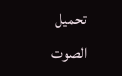تحميل الصوت